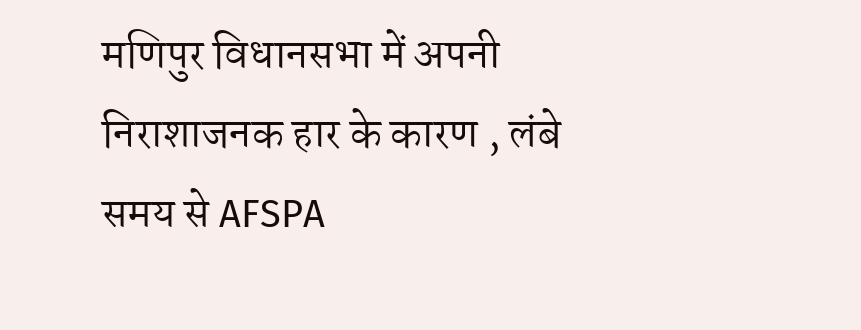मणिपुर विधानसभा में अपनी निराशाजनक हार के कारण , लंबे समय से AFSPA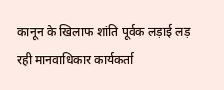कानून के खिलाफ शांति पूर्वक लड़ाई लड़ रही मानवाधिकार कार्यकर्ता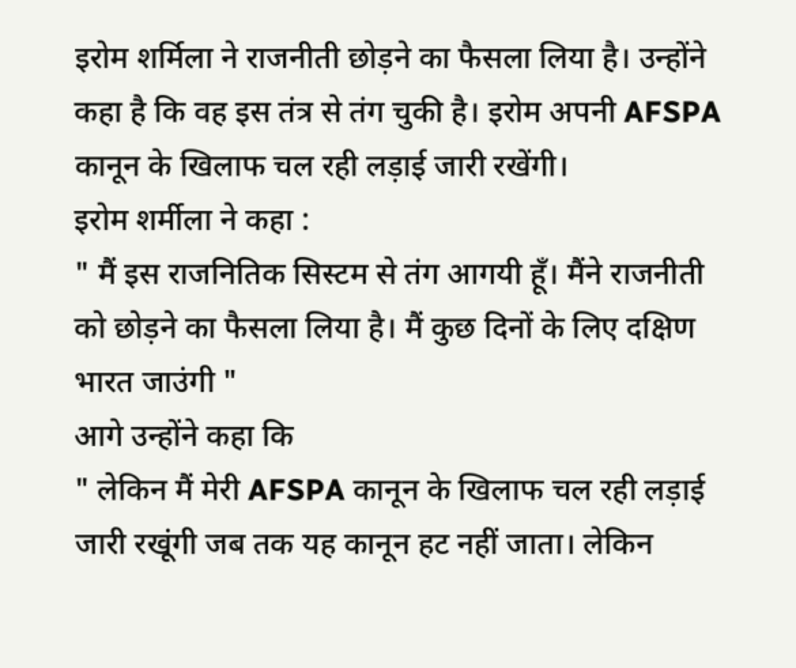इरोम शर्मिला ने राजनीती छोड़ने का फैसला लिया है। उन्होंने कहा है कि वह इस तंत्र से तंग चुकी है। इरोम अपनी AFSPA कानून के खिलाफ चल रही लड़ाई जारी रखेंगी।
इरोम शर्मीला ने कहा :
" मैं इस राजनितिक सिस्टम से तंग आगयी हूँ। मैंने राजनीती को छोड़ने का फैसला लिया है। मैं कुछ दिनों के लिए दक्षिण भारत जाउंगी "
आगे उन्होंने कहा कि
" लेकिन मैं मेरी AFSPA कानून के खिलाफ चल रही लड़ाई जारी रखूंगी जब तक यह कानून हट नहीं जाता। लेकिन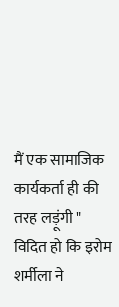मैं एक सामाजिक कार्यकर्ता ही की तरह लड़ूंगी "
विदित हो कि इरोम शर्मीला ने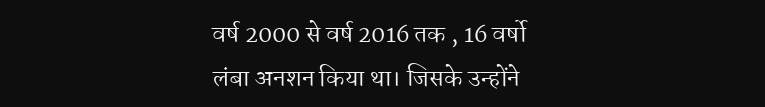वर्ष 2000 से वर्ष 2016 तक , 16 वर्षो लंबा अनशन किया था। जिसके उन्होंने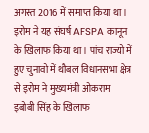अगस्त 2016 में समाप्त किया था। इरोम ने यह संघर्ष AFSPA कानून के खिलाफ किया था। पांच राज्यो में हुए चुनावो में थौबल विधानसभा क्षेत्र से इरोम ने मुख्यमंत्री ओकराम इबोबी सिंह के खिलाफ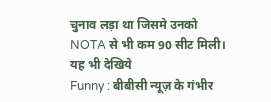चुनाव लड़ा था जिसमे उनको NOTA से भी कम 90 सीट मिली।
यह भी देखिये
Funny : बीबीसी न्यूज़ के गंभीर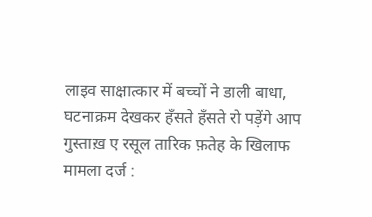लाइव साक्षात्कार में बच्चों ने डाली बाधा, घटनाक्रम देखकर हँसते हँसते रो पड़ेंगे आप
गुस्ताख़ ए रसूल तारिक फ़तेह के खिलाफ मामला दर्ज :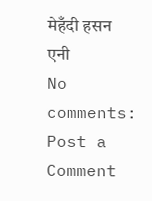मेहँदी हसन एनी
No comments:
Post a Comment